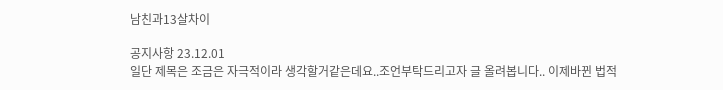남친과13살차이

공지사항 23.12.01
일단 제목은 조금은 자극적이라 생각할거같은데요..조언부탁드리고자 글 올려봅니다.. 이제바뀐 법적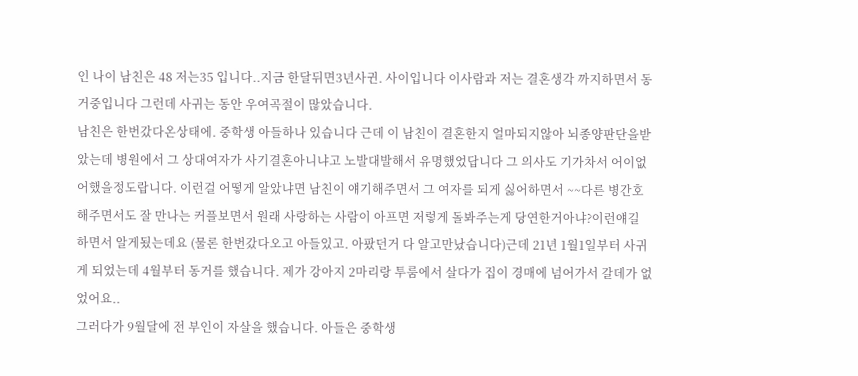인 나이 남친은 48 저는35 입니다..지금 한달뒤면3년사귄. 사이입니다 이사람과 저는 결혼생각 까지하면서 동거중입니다 그런데 사귀는 동안 우여곡절이 많았습니다.
남친은 한번갔다온상태에. 중학생 아들하나 있습니다 근데 이 남친이 결혼한지 얼마되지않아 뇌종양판단을받았는데 병원에서 그 상대여자가 사기결혼아니냐고 노발대발해서 유명했었답니다 그 의사도 기가차서 어이없어했을정도랍니다. 이런걸 어떻게 알았냐면 남친이 얘기해주면서 그 여자를 되게 싫어하면서 ~~다른 병간호해주면서도 잘 만나는 커플보면서 원래 사랑하는 사람이 아프면 저렇게 돌봐주는게 당연한거아냐?이런얘길 하면서 알게됬는데요 (물론 한번갔다오고 아들있고. 아팠던거 다 알고만났습니다)근데 21년 1월1일부터 사귀게 되었는데 4월부터 동거를 했습니다. 제가 강아지 2마리랑 투룸에서 살다가 집이 경매에 넘어가서 갈데가 없었어요..
그러다가 9월달에 전 부인이 자살을 했습니다. 아들은 중학생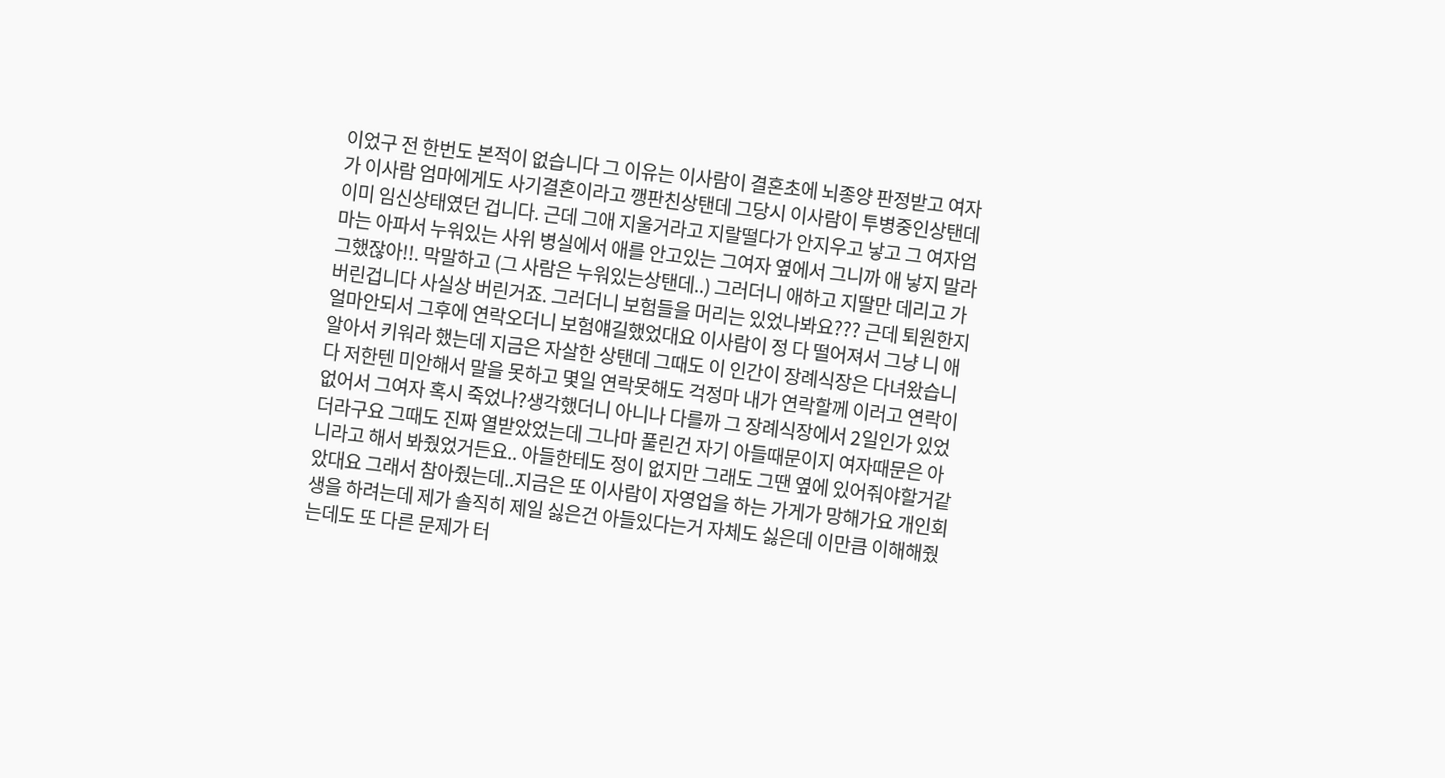이었구 전 한번도 본적이 없습니다 그 이유는 이사람이 결혼초에 뇌종양 판정받고 여자가 이사람 엄마에게도 사기결혼이라고 깽판친상탠데 그당시 이사람이 투병중인상탠데 이미 임신상태였던 겁니다. 근데 그애 지울거라고 지랄떨다가 안지우고 낳고 그 여자엄마는 아파서 누워있는 사위 병실에서 애를 안고있는 그여자 옆에서 그니까 애 낳지 말라그했잖아!!. 막말하고 (그 사람은 누워있는상탠데..) 그러더니 애하고 지딸만 데리고 가버린겁니다 사실상 버린거죠. 그러더니 보험들을 머리는 있었나봐요??? 근데 퇴원한지얼마안되서 그후에 연락오더니 보험얘길했었대요 이사람이 정 다 떨어져서 그냥 니 애 알아서 키워라 했는데 지금은 자살한 상탠데 그때도 이 인간이 장례식장은 다녀왔습니다 저한텐 미안해서 말을 못하고 몇일 연락못해도 걱정마 내가 연락할께 이러고 연락이 없어서 그여자 혹시 죽었나?생각했더니 아니나 다를까 그 장례식장에서 2일인가 있었더라구요 그때도 진짜 열받았었는데 그나마 풀린건 자기 아들때문이지 여자때문은 아니라고 해서 봐줬었거든요.. 아들한테도 정이 없지만 그래도 그땐 옆에 있어줘야할거같았대요 그래서 참아줬는데..지금은 또 이사람이 자영업을 하는 가게가 망해가요 개인회생을 하려는데 제가 솔직히 제일 싫은건 아들있다는거 자체도 싫은데 이만큼 이해해줬는데도 또 다른 문제가 터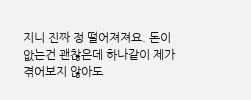지니 진짜 정 떨어져져요. 돈이 앖는건 괜찮은데 하나같이 제가 겪어보지 않아도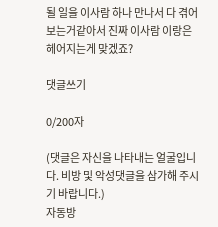될 일을 이사람 하나 만나서 다 겪어보는거같아서 진짜 이사람 이랑은 헤어지는게 맞겠죠?

댓글쓰기

0/200자

(댓글은 자신을 나타내는 얼굴입니다. 비방 및 악성댓글을 삼가해 주시기 바랍니다.)
자동방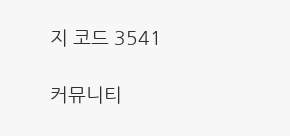지 코드 3541

커뮤니티